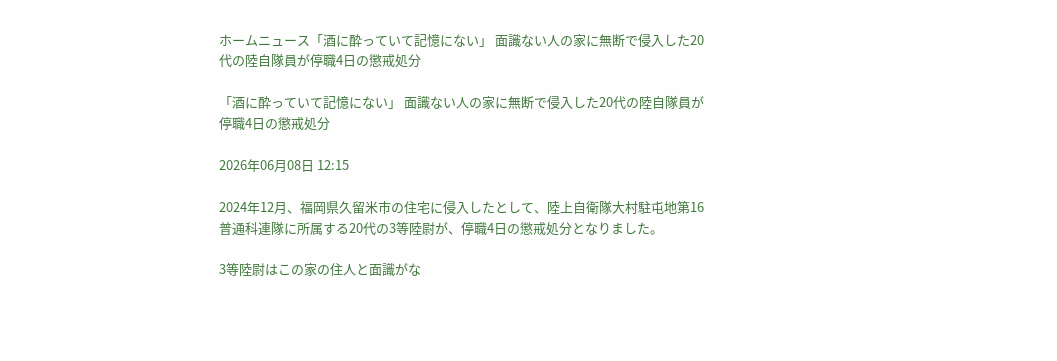ホームニュース「酒に酔っていて記憶にない」 面識ない人の家に無断で侵入した20代の陸自隊員が停職4日の懲戒処分

「酒に酔っていて記憶にない」 面識ない人の家に無断で侵入した20代の陸自隊員が停職4日の懲戒処分

2026年06月08日 12:15

2024年12月、福岡県久留米市の住宅に侵入したとして、陸上自衛隊大村駐屯地第16普通科連隊に所属する20代の3等陸尉が、停職4日の懲戒処分となりました。

3等陸尉はこの家の住人と面識がな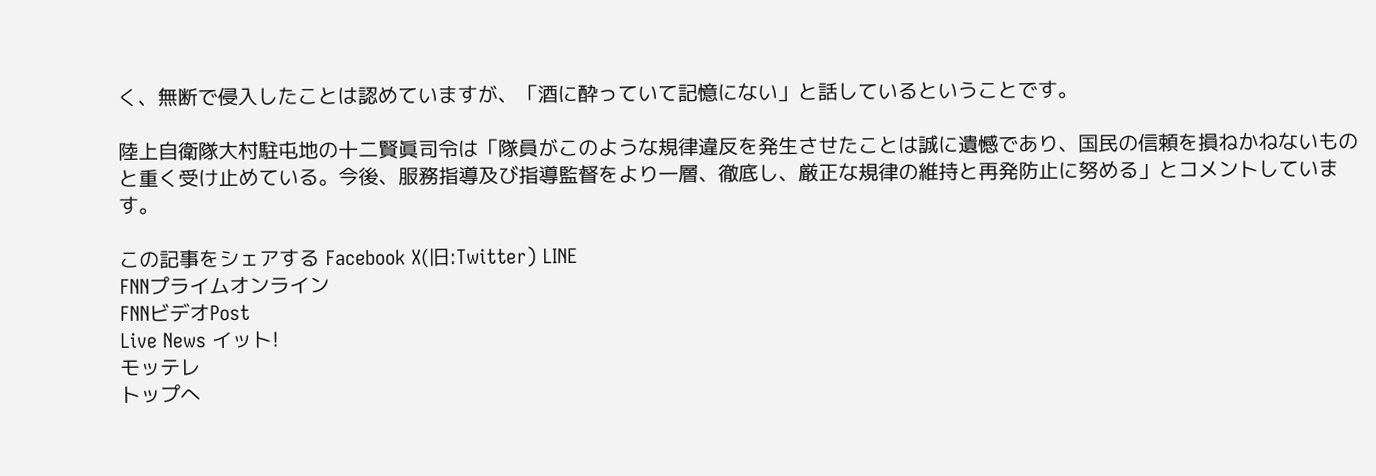く、無断で侵入したことは認めていますが、「酒に酔っていて記憶にない」と話しているということです。

陸上自衛隊大村駐屯地の十二賢眞司令は「隊員がこのような規律違反を発生させたことは誠に遺憾であり、国民の信頼を損ねかねないものと重く受け止めている。今後、服務指導及び指導監督をより一層、徹底し、厳正な規律の維持と再発防止に努める」とコメントしています。

この記事をシェアする Facebook X(旧:Twitter) LINE
FNNプライムオンライン
FNNビデオPost
Live News イット!
モッテレ
トップへ